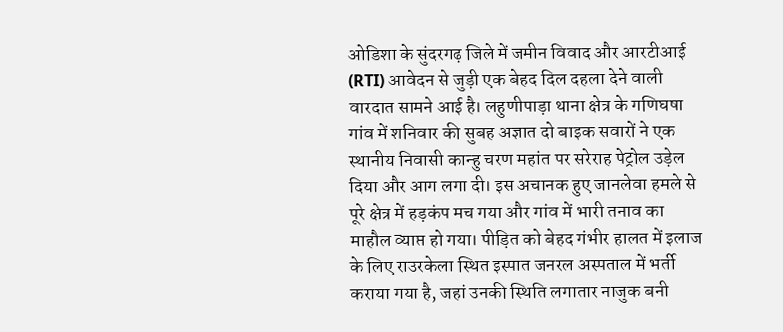ओडिशा के सुंदरगढ़ जिले में जमीन विवाद और आरटीआई (RTI) आवेदन से जुड़ी एक बेहद दिल दहला देने वाली वारदात सामने आई है। लहुणीपाड़ा थाना क्षेत्र के गणिघषा गांव में शनिवार की सुबह अज्ञात दो बाइक सवारों ने एक स्थानीय निवासी कान्हु चरण महांत पर सरेराह पेट्रोल उड़ेल दिया और आग लगा दी। इस अचानक हुए जानलेवा हमले से पूरे क्षेत्र में हड़कंप मच गया और गांव में भारी तनाव का माहौल व्याप्त हो गया। पीड़ित को बेहद गंभीर हालत में इलाज के लिए राउरकेला स्थित इस्पात जनरल अस्पताल में भर्ती कराया गया है, जहां उनकी स्थिति लगातार नाजुक बनी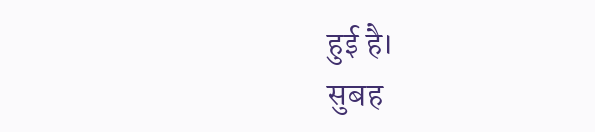हुई है।
सुबह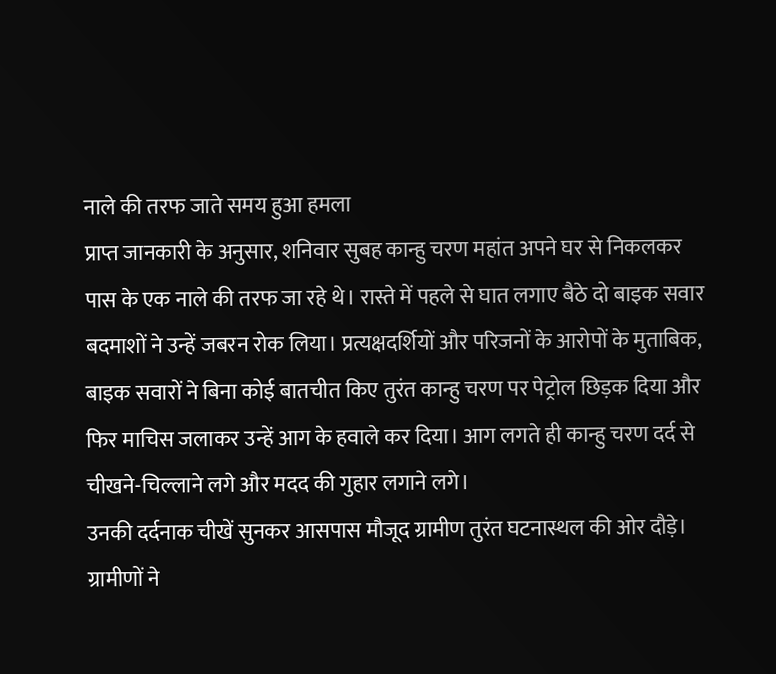नाले की तरफ जाते समय हुआ हमला
प्राप्त जानकारी के अनुसार, शनिवार सुबह कान्हु चरण महांत अपने घर से निकलकर पास के एक नाले की तरफ जा रहे थे। रास्ते में पहले से घात लगाए बैठे दो बाइक सवार बदमाशों ने उन्हें जबरन रोक लिया। प्रत्यक्षदर्शियों और परिजनों के आरोपों के मुताबिक, बाइक सवारों ने बिना कोई बातचीत किए तुरंत कान्हु चरण पर पेट्रोल छिड़क दिया और फिर माचिस जलाकर उन्हें आग के हवाले कर दिया। आग लगते ही कान्हु चरण दर्द से चीखने-चिल्लाने लगे और मदद की गुहार लगाने लगे।
उनकी दर्दनाक चीखें सुनकर आसपास मौजूद ग्रामीण तुरंत घटनास्थल की ओर दौड़े। ग्रामीणों ने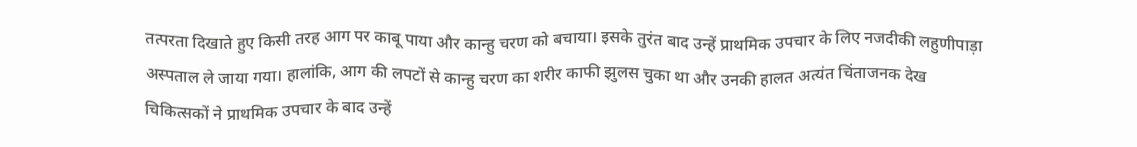तत्परता दिखाते हुए किसी तरह आग पर काबू पाया और कान्हु चरण को बचाया। इसके तुरंत बाद उन्हें प्राथमिक उपचार के लिए नजदीकी लहुणीपाड़ा अस्पताल ले जाया गया। हालांकि, आग की लपटों से कान्हु चरण का शरीर काफी झुलस चुका था और उनकी हालत अत्यंत चिंताजनक देख चिकित्सकों ने प्राथमिक उपचार के बाद उन्हें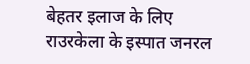बेहतर इलाज के लिए राउरकेला के इस्पात जनरल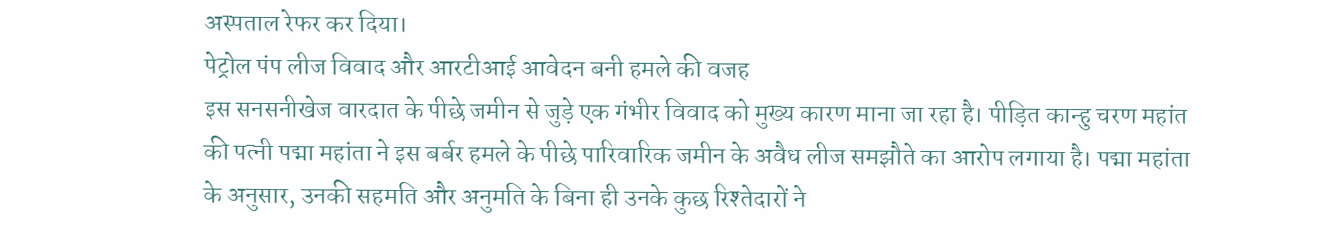अस्पताल रेफर कर दिया।
पेट्रोल पंप लीज विवाद और आरटीआई आवेदन बनी हमले की वजह
इस सनसनीखेज वारदात के पीछे जमीन से जुड़े एक गंभीर विवाद को मुख्य कारण माना जा रहा है। पीड़ित कान्हु चरण महांत की पत्नी पद्मा महांता ने इस बर्बर हमले के पीछे पारिवारिक जमीन के अवैध लीज समझौते का आरोप लगाया है। पद्मा महांता के अनुसार, उनकी सहमति और अनुमति के बिना ही उनके कुछ रिश्तेदारों ने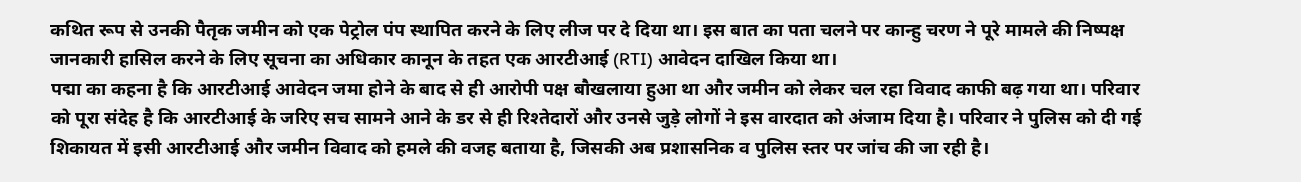कथित रूप से उनकी पैतृक जमीन को एक पेट्रोल पंप स्थापित करने के लिए लीज पर दे दिया था। इस बात का पता चलने पर कान्हु चरण ने पूरे मामले की निष्पक्ष जानकारी हासिल करने के लिए सूचना का अधिकार कानून के तहत एक आरटीआई (RTI) आवेदन दाखिल किया था।
पद्मा का कहना है कि आरटीआई आवेदन जमा होने के बाद से ही आरोपी पक्ष बौखलाया हुआ था और जमीन को लेकर चल रहा विवाद काफी बढ़ गया था। परिवार को पूरा संदेह है कि आरटीआई के जरिए सच सामने आने के डर से ही रिश्तेदारों और उनसे जुड़े लोगों ने इस वारदात को अंजाम दिया है। परिवार ने पुलिस को दी गई शिकायत में इसी आरटीआई और जमीन विवाद को हमले की वजह बताया है, जिसकी अब प्रशासनिक व पुलिस स्तर पर जांच की जा रही है।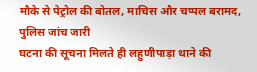मौके से पेट्रोल की बोतल, माचिस और चप्पल बरामद, पुलिस जांच जारी
घटना की सूचना मिलते ही लहुणीपाड़ा थाने की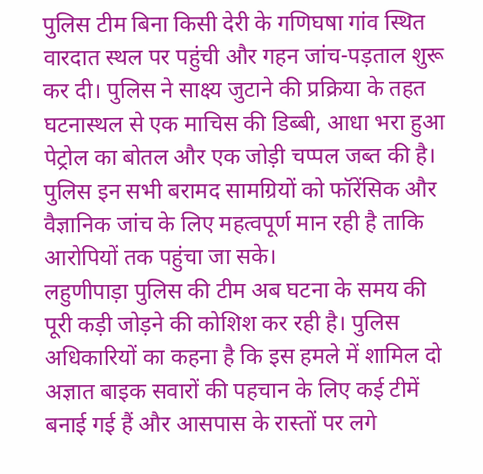पुलिस टीम बिना किसी देरी के गणिघषा गांव स्थित वारदात स्थल पर पहुंची और गहन जांच-पड़ताल शुरू कर दी। पुलिस ने साक्ष्य जुटाने की प्रक्रिया के तहत घटनास्थल से एक माचिस की डिब्बी, आधा भरा हुआ पेट्रोल का बोतल और एक जोड़ी चप्पल जब्त की है। पुलिस इन सभी बरामद सामग्रियों को फॉरेंसिक और वैज्ञानिक जांच के लिए महत्वपूर्ण मान रही है ताकि आरोपियों तक पहुंचा जा सके।
लहुणीपाड़ा पुलिस की टीम अब घटना के समय की पूरी कड़ी जोड़ने की कोशिश कर रही है। पुलिस अधिकारियों का कहना है कि इस हमले में शामिल दो अज्ञात बाइक सवारों की पहचान के लिए कई टीमें बनाई गई हैं और आसपास के रास्तों पर लगे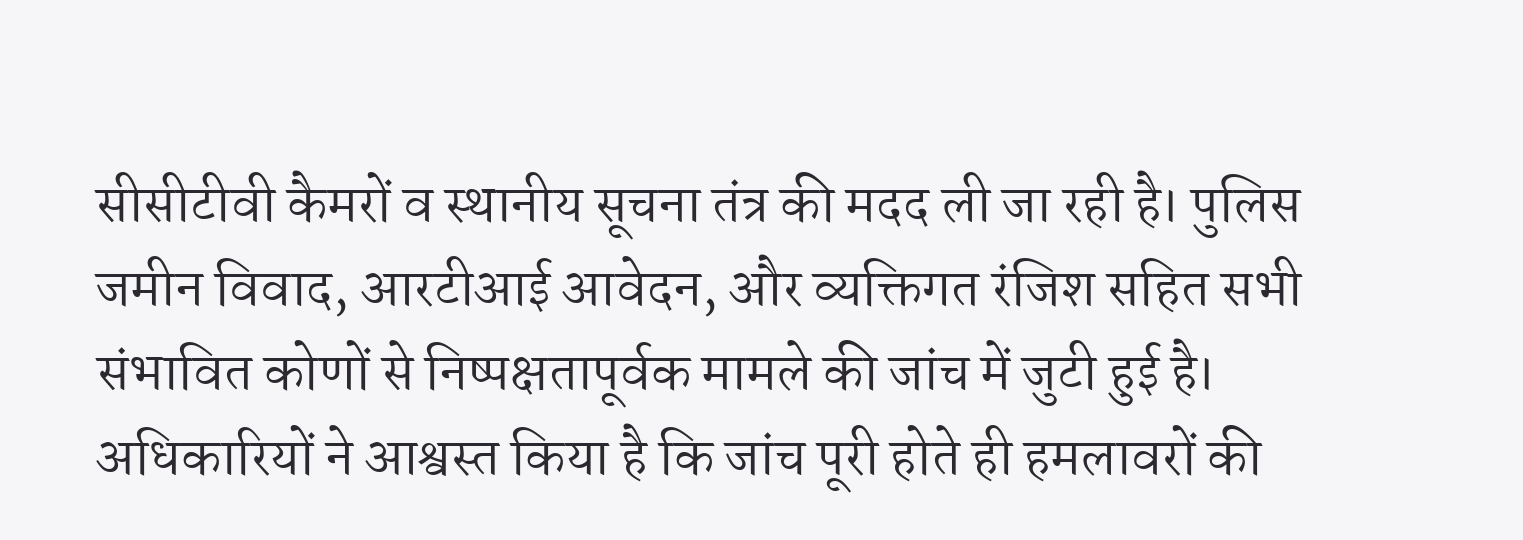सीसीटीवी कैमरों व स्थानीय सूचना तंत्र की मदद ली जा रही है। पुलिस जमीन विवाद, आरटीआई आवेदन, और व्यक्तिगत रंजिश सहित सभी संभावित कोणों से निष्पक्षतापूर्वक मामले की जांच में जुटी हुई है। अधिकारियों ने आश्वस्त किया है कि जांच पूरी होते ही हमलावरों की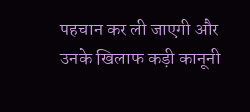पहचान कर ली जाएगी और उनके खिलाफ कड़ी कानूनी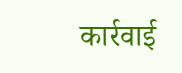कार्रवाई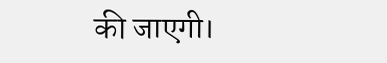की जाएगी।